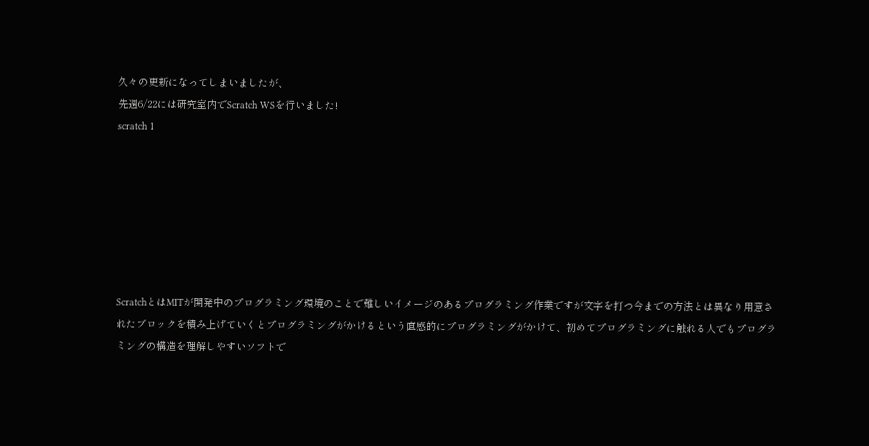久々の更新になってしまいましたが、
先週6/22には研究室内でScratch WSを行いました!
scratch 1







ScratchとはMITが開発中のプログラミング環境のことで難しいイメージのあるプログラミング作業ですが文字を打つ今までの方法とは異なり用意されたブロックを積み上げていくとプログラミングがかけるという直感的にプログラミングがかけて、初めてプログラミングに触れる人でもプログラミングの構造を理解しやすいソフトで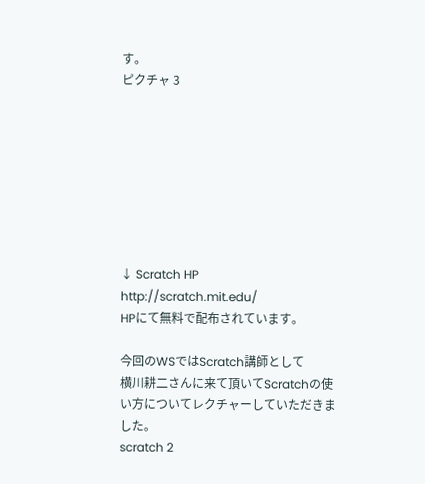す。
ピクチャ 3








↓ Scratch HP
http://scratch.mit.edu/
HPにて無料で配布されています。

今回のWSではScratch講師として
横川耕二さんに来て頂いてScratchの使い方についてレクチャーしていただきました。
scratch 2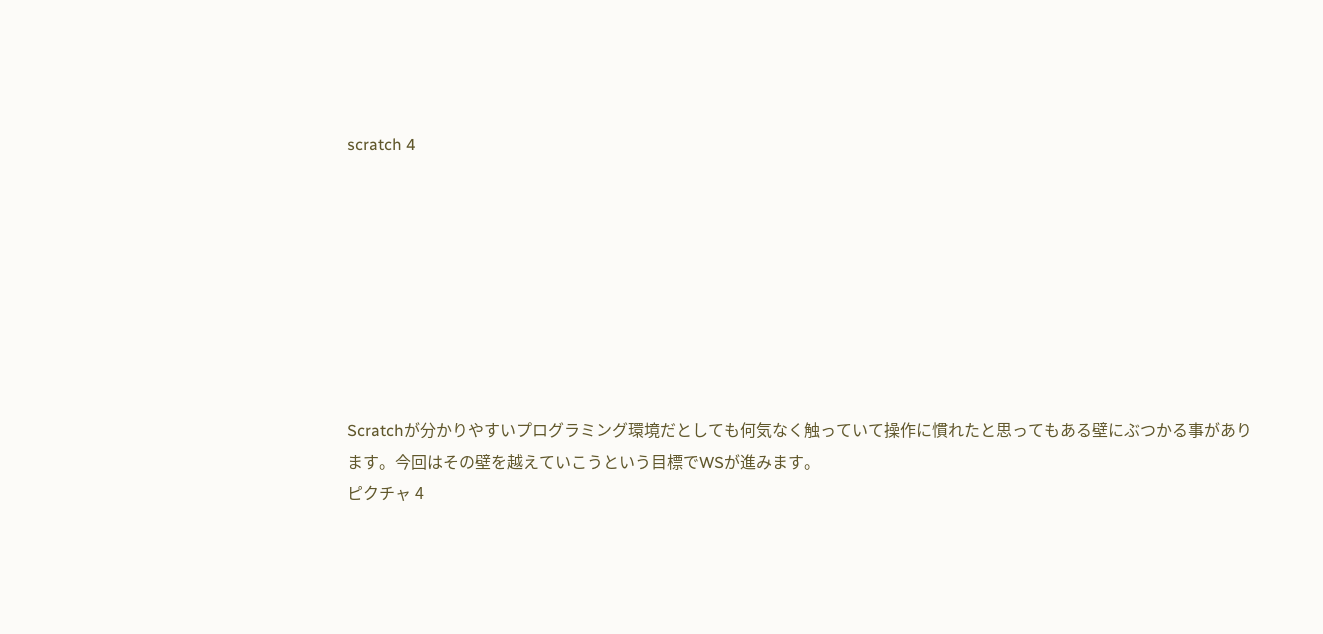scratch 4








Scratchが分かりやすいプログラミング環境だとしても何気なく触っていて操作に慣れたと思ってもある壁にぶつかる事があります。今回はその壁を越えていこうという目標でWSが進みます。
ピクチャ 4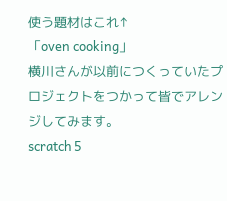使う題材はこれ↑
「oven cooking」
横川さんが以前につくっていたプロジェクトをつかって皆でアレンジしてみます。
scratch 5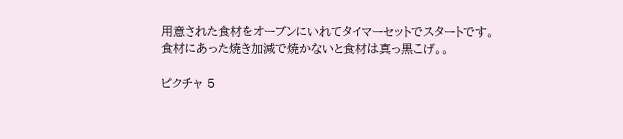用意された食材をオーブンにいれてタイマーセットでスタートです。食材にあった焼き加減で焼かないと食材は真っ黒こげ。。

ピクチャ 5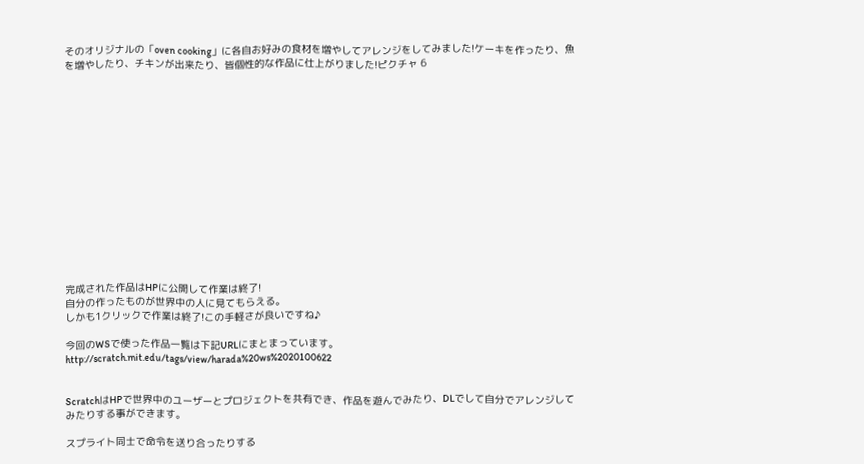そのオリジナルの「oven cooking」に各自お好みの食材を増やしてアレンジをしてみました!ケーキを作ったり、魚を増やしたり、チキンが出来たり、皆個性的な作品に仕上がりました!ピクチャ 6















完成された作品はHPに公開して作業は終了!
自分の作ったものが世界中の人に見てもらえる。
しかも1クリックで作業は終了!この手軽さが良いですね♪

今回のWSで使った作品一覧は下記URLにまとまっています。
http://scratch.mit.edu/tags/view/harada%20ws%2020100622


ScratchはHPで世界中のユーザーとプロジェクトを共有でき、作品を遊んでみたり、DLでして自分でアレンジしてみたりする事ができます。

スプライト同士で命令を送り合ったりする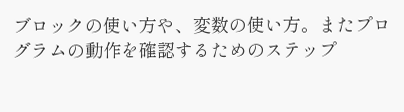ブロックの使い方や、変数の使い方。またプログラムの動作を確認するためのステップ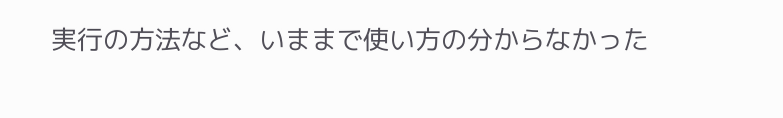実行の方法など、いままで使い方の分からなかった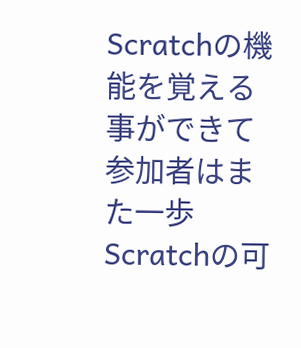Scratchの機能を覚える事ができて参加者はまた一歩Scratchの可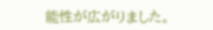能性が広がりました。